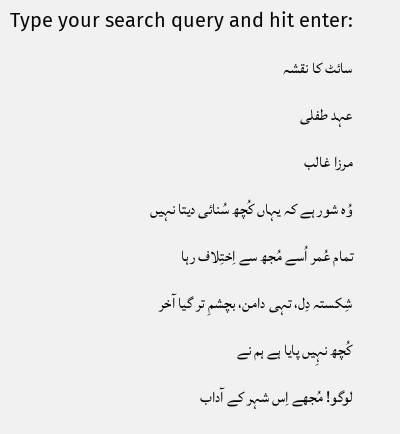Type your search query and hit enter:
سائٹ کا نقشہ
عہد طفلی
مرزا غالب
وُه شور ہے کہ یہاں کُچھ سُنائی دیتا نہیں
تمام عُمر اُسے مُجھ سے اِختِلاف رہا
شِکستہ دِل، تہی دامن، بچشمِ تر گیا آخر
کُچھ نہِیں پایا ہے ہم نے
لوگو! مُجھے اِس شہر کے آداب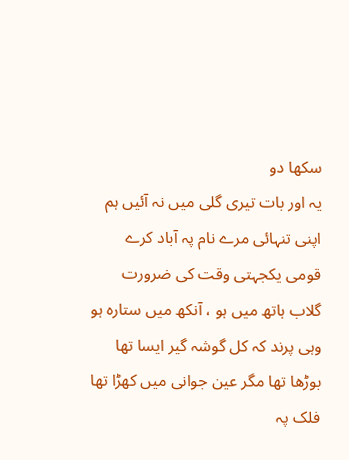سکھا دو
یہ اور بات تیری گلی میں نہ آئیں ہم
اپنی تنہائی مرے نام پہ آباد کرے
قومی یکجہتی وقت کی ضرورت
گلاب ہاتھ میں ہو ، آنکھ میں ستارہ ہو
وہی پرند کہ کل گوشہ گیر ایسا تھا
بوڑھا تھا مگر عین جوانی میں کھڑا تھا
فلک پہ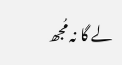لے گا نہ مُجھ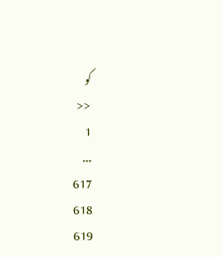کو
<<
1
...
617
618
619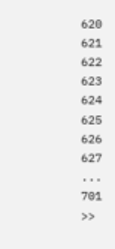620
621
622
623
624
625
626
627
...
701
>>